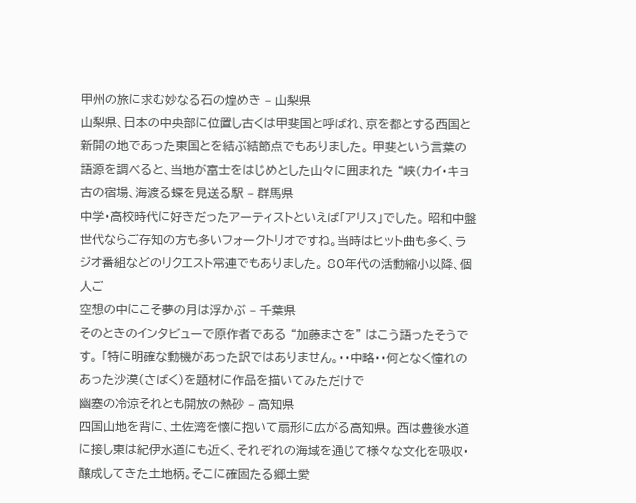甲州の旅に求む妙なる石の煌めき – 山梨県
山梨県、日本の中央部に位置し古くは甲斐国と呼ばれ、京を都とする西国と新開の地であった東国とを結ぶ結節点でもありました。 甲斐という言葉の語源を調べると、当地が富士をはじめとした山々に囲まれた “峡(カイ・キョ
古の宿場、海渡る蝶を見送る駅 – 群馬県
中学・高校時代に好きだったアーティストといえば「アリス」でした。 昭和中盤世代ならご存知の方も多いフォークトリオですね。当時はヒット曲も多く、ラジオ番組などのリクエスト常連でもありました。 80年代の活動縮小以降、個人ご
空想の中にこそ夢の月は浮かぶ – 千葉県
そのときのインタビューで原作者である “加藤まさを” はこう語ったそうです。 「特に明確な動機があった訳ではありません。・・中略・・何となく憧れのあった沙漠(さばく)を題材に作品を描いてみただけで
幽塞の冷涼それとも開放の熱砂 – 高知県
四国山地を背に、土佐湾を懐に抱いて扇形に広がる高知県。 西は豊後水道に接し東は紀伊水道にも近く、それぞれの海域を通じて様々な文化を吸収・醸成してきた土地柄。そこに確固たる郷土愛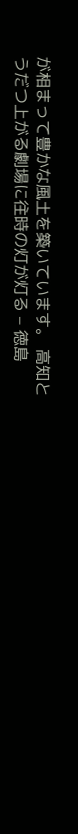が相まって豊かな風土を築いています。 高知と
うだつ上がる劇場に往時の灯が灯る – 徳島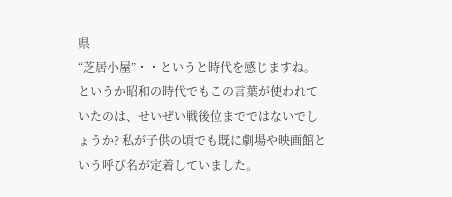県
“芝居小屋”・・というと時代を感じますね。というか昭和の時代でもこの言葉が使われていたのは、せいぜい戦後位までではないでしょうか? 私が子供の頃でも既に劇場や映画館という呼び名が定着していました。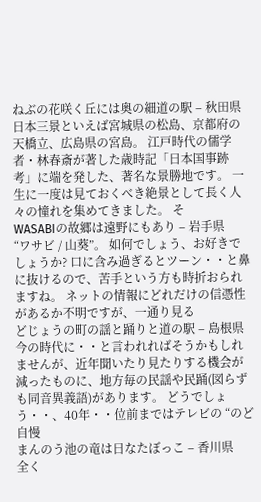ねぶの花咲く丘には奥の細道の駅 – 秋田県
日本三景といえば宮城県の松島、京都府の天橋立、広島県の宮島。 江戸時代の儒学者・林春斎が著した歳時記「日本国事跡考」に端を発した、著名な景勝地です。 一生に一度は見ておくべき絶景として長く人々の憧れを集めてきました。 そ
WASABIの故郷は遠野にもあり – 岩手県
“ワサビ / 山葵”。 如何でしょう、お好きでしょうか? 口に含み過ぎるとツーン・・と鼻に抜けるので、苦手という方も時折おられますね。 ネットの情報にどれだけの信憑性があるか不明ですが、一通り見る
どじょうの町の謡と踊りと道の駅 – 島根県
今の時代に・・と言われればそうかもしれませんが、近年聞いたり見たりする機会が減ったものに、地方毎の民謡や民踊(図らずも同音異義語)があります。 どうでしょう・・、40年・・位前まではテレビの “のど自慢
まんのう池の竜は日なたぼっこ – 香川県
全く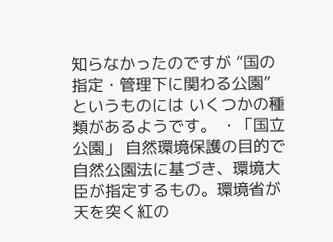知らなかったのですが “国の指定・管理下に関わる公園” というものには いくつかの種類があるようです。 ・「国立公園」 自然環境保護の目的で自然公園法に基づき、環境大臣が指定するもの。環境省が
天を突く紅の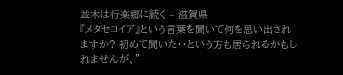並木は行楽郷に続く – 滋賀県
『メタセコイア』という言葉を聞いて何を思い出されますか? 初めて聞いた・・という方も居られるかもしれませんが、”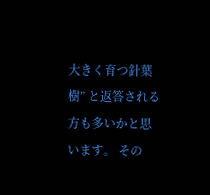大きく育つ針葉樹” と返答される方も多いかと思います。 その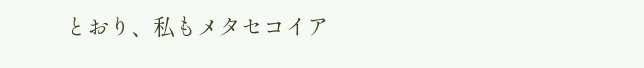とおり、私もメタセコイア